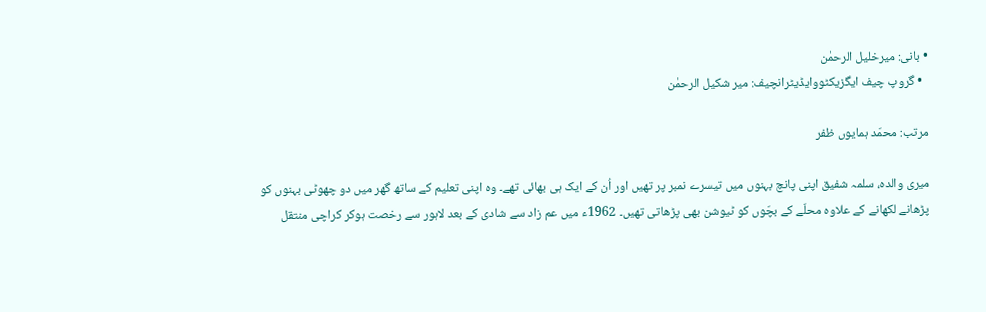• بانی: میرخلیل الرحمٰن
  • گروپ چیف ایگزیکٹووایڈیٹرانچیف: میر شکیل الرحمٰن

مرتب: محمّد ہمایوں ظفر

میری والدہ، سلمہ شفیق اپنی پانچ بہنوں میں تیسرے نمبر پر تھیں اور اُن کے ایک ہی بھائی تھے۔ وہ اپنی تعلیم کے ساتھ گھر میں دو چھوٹی بہنوں کو پڑھانے لکھانے کے علاوہ محلّے کے بچّوں کو ٹیوشن بھی پڑھاتی تھیں۔ 1962ء میں عم زاد سے شادی کے بعد لاہور سے رخصت ہوکر کراچی منتقل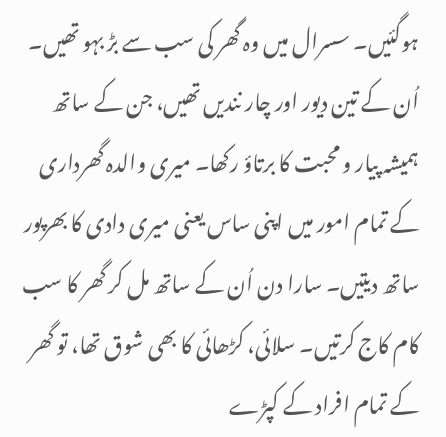ہوگئیں۔ سسرال میں وہ گھر کی سب سے بڑ بہو تھیں۔ اُن کے تین دیور اور چار نندیں تھیں، جن کے ساتھ ہمیشہ پیار و محبت کا برتاؤ رکھا۔ میری والدہ گھرداری کے تمام امور میں اپنی ساس یعنی میری دادی کا بھرپور ساتھ دیتیں۔ سارا دن اُن کے ساتھ مل کر گھر کا سب کام کاج کرتیں۔ سلائی، کڑھائی کا بھی شوق تھا، تو گھر کے تمام افراد کے کپڑے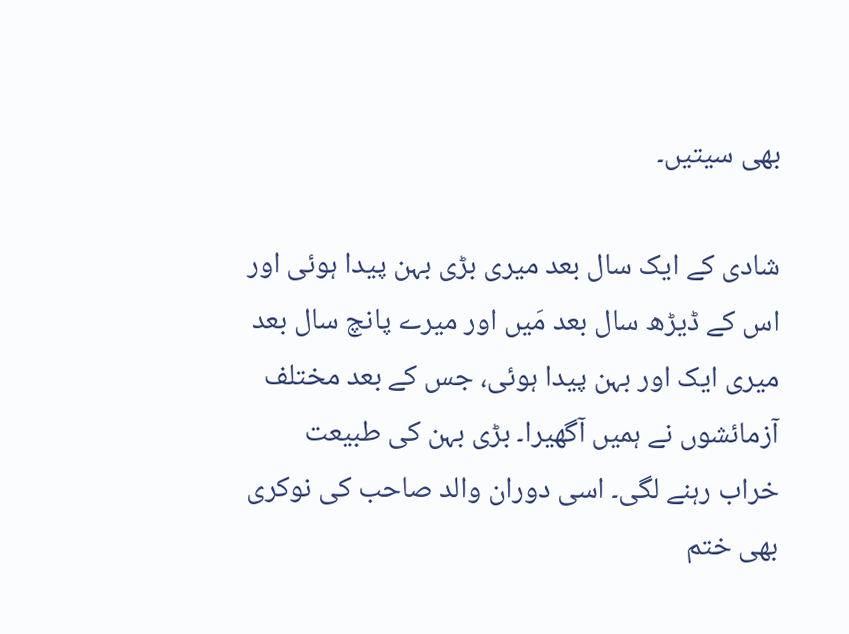بھی سیتیں۔

شادی کے ایک سال بعد میری بڑی بہن پیدا ہوئی اور اس کے ڈیڑھ سال بعد مَیں اور میرے پانچ سال بعد میری ایک اور بہن پیدا ہوئی، جس کے بعد مختلف آزمائشوں نے ہمیں آگھیرا۔ بڑی بہن کی طبیعت خراب رہنے لگی۔ اسی دوران والد صاحب کی نوکری بھی ختم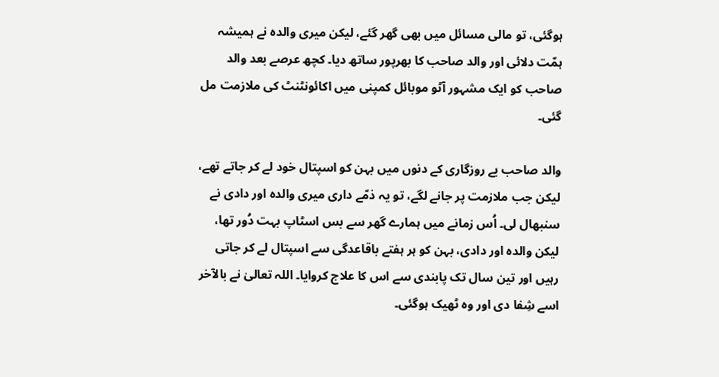ہوگئی، تو مالی مسائل میں بھی گھر گئے، لیکن میری والدہ نے ہمیشہ ہمّت دلائی اور والد صاحب کا بھرپور ساتھ دیا۔ کچھ عرصے بعد والد صاحب کو ایک مشہور آٹو موبائل کمپنی میں اکائونٹنٹ کی ملازمت مل گئی۔

والد صاحب بے روزگاری کے دنوں میں بہن کو اسپتال خود لے کر جاتے تھے، لیکن جب ملازمت پر جانے لگے، تو یہ ذمّے داری میری والدہ اور دادی نے سنبھال لی۔ اُس زمانے میں ہمارے گھر سے بس اسٹاپ بہت دُور تھا، لیکن والدہ اور دادی، بہن کو ہر ہفتے باقاعدگی سے اسپتال لے کر جاتی رہیں اور تین سال تک پابندی سے اس کا علاج کروایا۔ اللہ تعالیٰ نے بالآخر اسے شِفا دی اور وہ ٹھیک ہوگئی۔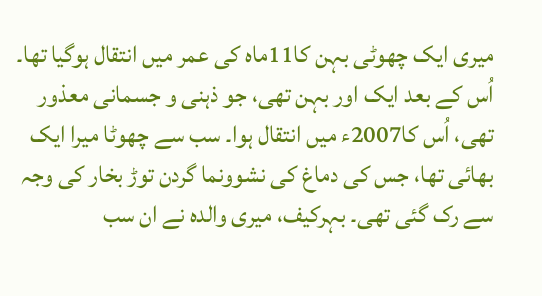میری ایک چھوٹی بہن کا11ماہ کی عمر میں انتقال ہوگیا تھا۔ اُس کے بعد ایک اور بہن تھی، جو ذہنی و جسمانی معذور تھی، اُس کا2007ء میں انتقال ہوا۔ سب سے چھوٹا میرا ایک بھائی تھا، جس کی دماغ کی نشوونما گردن توڑ بخار کی وجہ سے رک گئی تھی۔ بہرکیف، میری والدہ نے ان سب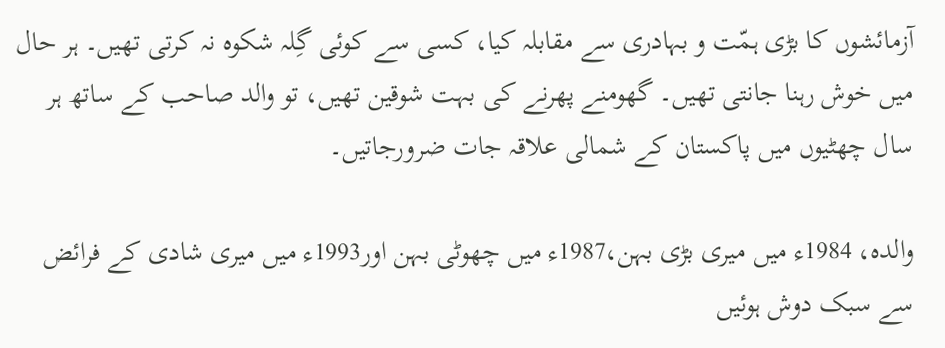آزمائشوں کا بڑی ہمّت و بہادری سے مقابلہ کیا، کسی سے کوئی گِلہ شکوہ نہ کرتی تھیں۔ ہر حال میں خوش رہنا جانتی تھیں۔ گھومنے پھرنے کی بہت شوقین تھیں، تو والد صاحب کے ساتھ ہر سال چھٹیوں میں پاکستان کے شمالی علاقہ جات ضرورجاتیں۔

والدہ، 1984ء میں میری بڑی بہن،1987ء میں چھوٹی بہن اور1993ء میں میری شادی کے فرائض سے سبک دوش ہوئیں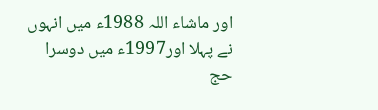اور ماشاء اللہ 1988ء میں انہوں نے پہلا اور1997ء میں دوسرا حج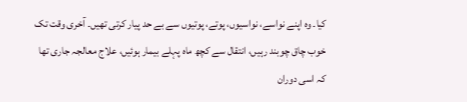کیا۔ وہ اپنے نواسے، نواسیوں، پوتے، پوتیوں سے بے حد پیار کرتی تھیں۔ آخری وقت تک خوب چاق چوبند رہیں، انتقال سے کچھ ماہ پہلے بیمار ہوئیں، علاج معالجہ جاری تھا کہ اسی دوران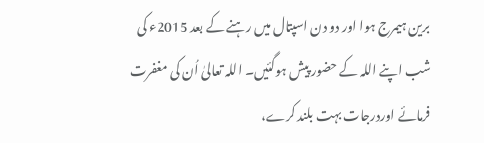برین ہیمرج ہوا اور دو دن اسپتال میں رہنے کے بعد 2015ء کی شب اپنے اللہ کے حضور پیش ہوگئیں۔ اللہ تعالیٰ اُن کی مغفرت فرمائے اوردرجات بہت بلند کرے،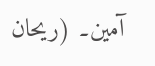آمین۔ (ریحان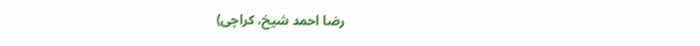رضا احمد شیخ، کراچی)